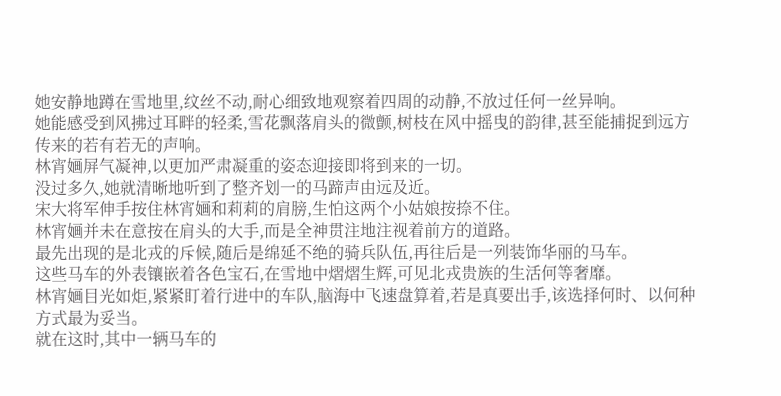她安静地蹲在雪地里,纹丝不动,耐心细致地观察着四周的动静,不放过任何一丝异响。
她能感受到风拂过耳畔的轻柔,雪花飘落肩头的微颤,树枝在风中摇曳的韵律,甚至能捕捉到远方传来的若有若无的声响。
林宵婳屏气凝神,以更加严肃凝重的姿态迎接即将到来的一切。
没过多久,她就清晰地听到了整齐划一的马蹄声由远及近。
宋大将军伸手按住林宵婳和莉莉的肩膀,生怕这两个小姑娘按捺不住。
林宵婳并未在意按在肩头的大手,而是全神贯注地注视着前方的道路。
最先出现的是北戎的斥候,随后是绵延不绝的骑兵队伍,再往后是一列装饰华丽的马车。
这些马车的外表镶嵌着各色宝石,在雪地中熠熠生辉,可见北戎贵族的生活何等奢靡。
林宵婳目光如炬,紧紧盯着行进中的车队,脑海中飞速盘算着,若是真要出手,该选择何时、以何种方式最为妥当。
就在这时,其中一辆马车的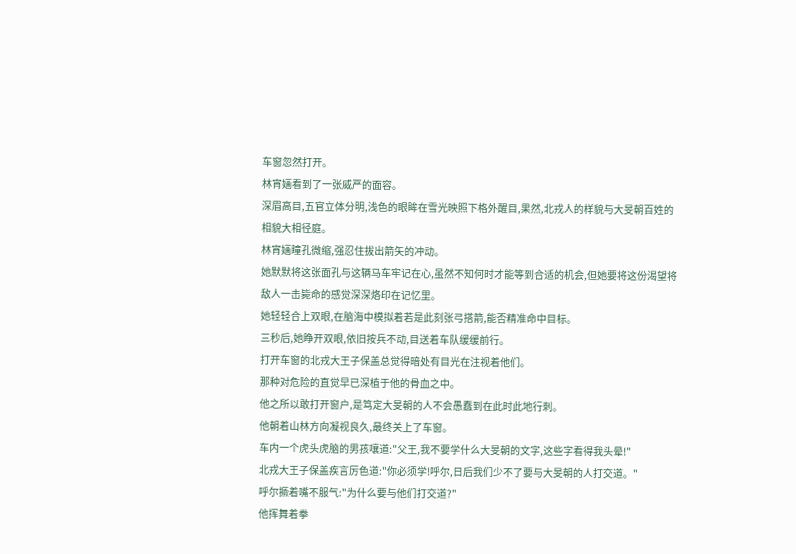车窗忽然打开。
林宵婳看到了一张威严的面容。
深眉高目,五官立体分明,浅色的眼眸在雪光映照下格外醒目,果然,北戎人的样貌与大旻朝百姓的相貌大相径庭。
林宵婳瞳孔微缩,强忍住拔出箭矢的冲动。
她默默将这张面孔与这辆马车牢记在心,虽然不知何时才能等到合适的机会,但她要将这份渴望将敌人一击毙命的感觉深深烙印在记忆里。
她轻轻合上双眼,在脑海中模拟着若是此刻张弓搭箭,能否精准命中目标。
三秒后,她睁开双眼,依旧按兵不动,目送着车队缓缓前行。
打开车窗的北戎大王子保盖总觉得暗处有目光在注视着他们。
那种对危险的直觉早已深植于他的骨血之中。
他之所以敢打开窗户,是笃定大旻朝的人不会愚蠢到在此时此地行刺。
他朝着山林方向凝视良久,最终关上了车窗。
车内一个虎头虎脑的男孩嚷道:"父王,我不要学什么大旻朝的文字,这些字看得我头晕!"
北戎大王子保盖疾言厉色道:"你必须学!呼尔,日后我们少不了要与大旻朝的人打交道。"
呼尔撅着嘴不服气:"为什么要与他们打交道?"
他挥舞着拳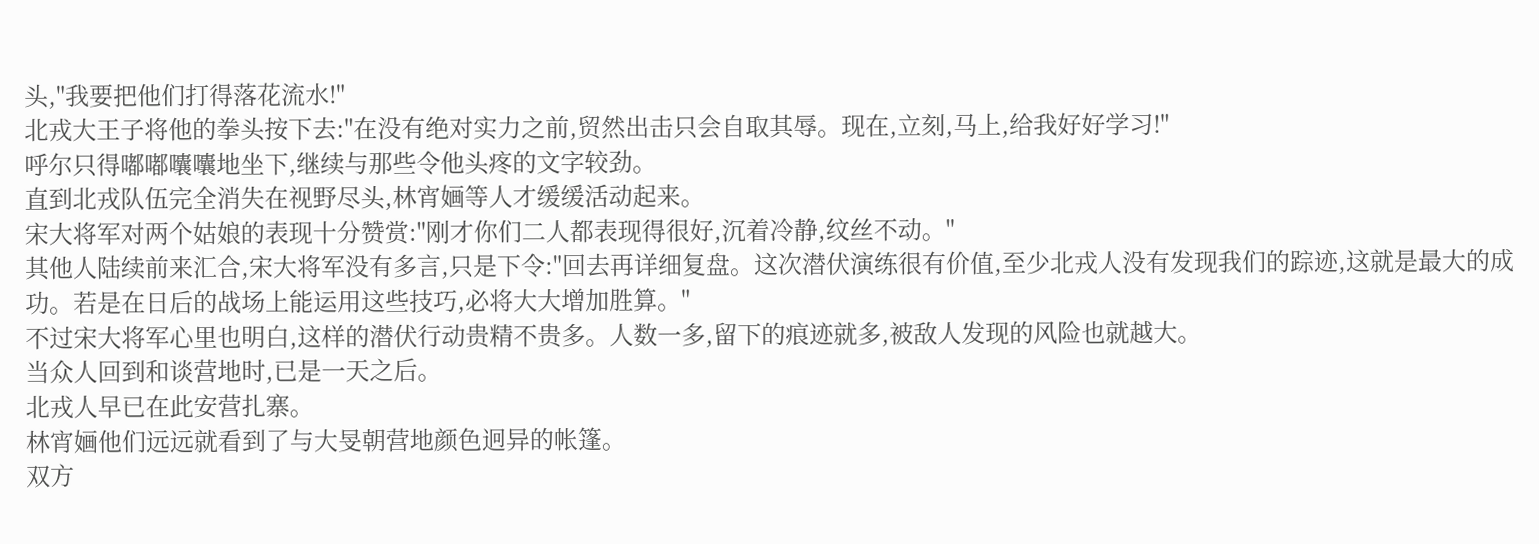头,"我要把他们打得落花流水!"
北戎大王子将他的拳头按下去:"在没有绝对实力之前,贸然出击只会自取其辱。现在,立刻,马上,给我好好学习!"
呼尔只得嘟嘟囔囔地坐下,继续与那些令他头疼的文字较劲。
直到北戎队伍完全消失在视野尽头,林宵婳等人才缓缓活动起来。
宋大将军对两个姑娘的表现十分赞赏:"刚才你们二人都表现得很好,沉着冷静,纹丝不动。"
其他人陆续前来汇合,宋大将军没有多言,只是下令:"回去再详细复盘。这次潜伏演练很有价值,至少北戎人没有发现我们的踪迹,这就是最大的成功。若是在日后的战场上能运用这些技巧,必将大大增加胜算。"
不过宋大将军心里也明白,这样的潜伏行动贵精不贵多。人数一多,留下的痕迹就多,被敌人发现的风险也就越大。
当众人回到和谈营地时,已是一天之后。
北戎人早已在此安营扎寨。
林宵婳他们远远就看到了与大旻朝营地颜色迥异的帐篷。
双方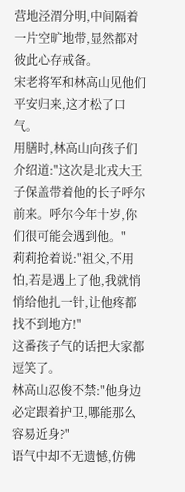营地泾渭分明,中间隔着一片空旷地带,显然都对彼此心存戒备。
宋老将军和林高山见他们平安归来,这才松了口气。
用膳时,林高山向孩子们介绍道:"这次是北戎大王子保盖带着他的长子呼尔前来。呼尔今年十岁,你们很可能会遇到他。"
莉莉抢着说:"祖父,不用怕,若是遇上了他,我就悄悄给他扎一针,让他疼都找不到地方!"
这番孩子气的话把大家都逗笑了。
林高山忍俊不禁:"他身边必定跟着护卫,哪能那么容易近身?"
语气中却不无遗憾,仿佛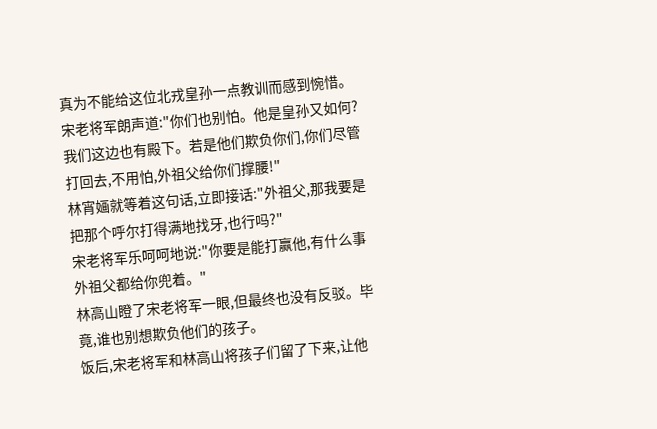真为不能给这位北戎皇孙一点教训而感到惋惜。
宋老将军朗声道:"你们也别怕。他是皇孙又如何?我们这边也有殿下。若是他们欺负你们,你们尽管打回去,不用怕,外祖父给你们撑腰!"
林宵婳就等着这句话,立即接话:"外祖父,那我要是把那个呼尔打得满地找牙,也行吗?"
宋老将军乐呵呵地说:"你要是能打赢他,有什么事外祖父都给你兜着。"
林高山瞪了宋老将军一眼,但最终也没有反驳。毕竟,谁也别想欺负他们的孩子。
饭后,宋老将军和林高山将孩子们留了下来,让他